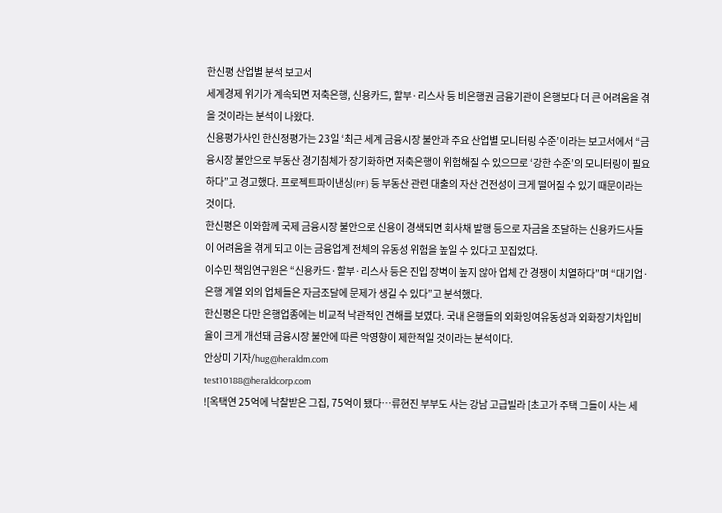한신평 산업별 분석 보고서
세계경제 위기가 계속되면 저축은행, 신용카드, 할부·리스사 등 비은행권 금융기관이 은행보다 더 큰 어려움을 겪을 것이라는 분석이 나왔다.
신용평가사인 한신정평가는 23일 ‘최근 세계 금융시장 불안과 주요 산업별 모니터링 수준’이라는 보고서에서 “금융시장 불안으로 부동산 경기침체가 장기화하면 저축은행이 위험해질 수 있으므로 ‘강한 수준’의 모니터링이 필요하다”고 경고했다. 프로젝트파이낸싱(PF) 등 부동산 관련 대출의 자산 건전성이 크게 떨어질 수 있기 때문이라는 것이다.
한신평은 이와함께 국제 금융시장 불안으로 신용이 경색되면 회사채 발행 등으로 자금을 조달하는 신용카드사들이 어려움을 겪게 되고 이는 금융업계 전체의 유동성 위험을 높일 수 있다고 꼬집었다.
이수민 책임연구원은 “신용카드·할부·리스사 등은 진입 장벽이 높지 않아 업체 간 경쟁이 치열하다”며 “대기업·은행 계열 외의 업체들은 자금조달에 문제가 생길 수 있다”고 분석했다.
한신평은 다만 은행업종에는 비교적 낙관적인 견해를 보였다. 국내 은행들의 외화잉여유동성과 외화장기차입비율이 크게 개선돼 금융시장 불안에 따른 악영향이 제한적일 것이라는 분석이다.
안상미 기자/hug@heraldm.com
test10188@heraldcorp.com
![옥택연 25억에 낙찰받은 그집, 75억이 됐다…류현진 부부도 사는 강남 고급빌라 [초고가 주택 그들이 사는 세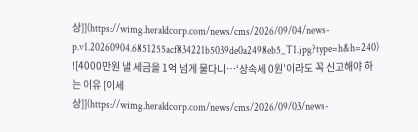상]](https://wimg.heraldcorp.com/news/cms/2026/09/04/news-p.v1.20260904.6851255acf834221b5039de0a2498eb5_T1.jpg?type=h&h=240)
![4000만원 낼 세금을 1억 넘게 물다니…‘상속세 0원’이라도 꼭 신고해야 하는 이유 [이세상]](https://wimg.heraldcorp.com/news/cms/2026/09/03/news-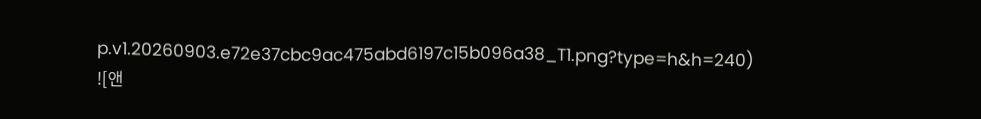p.v1.20260903.e72e37cbc9ac475abd6197c15b096a38_T1.png?type=h&h=240)
![앤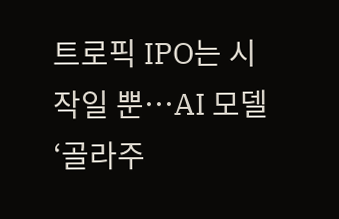트로픽 IPO는 시작일 뿐…AI 모델 ‘골라주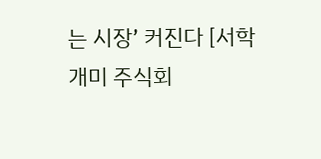는 시장’ 커진다 [서학개미 주식회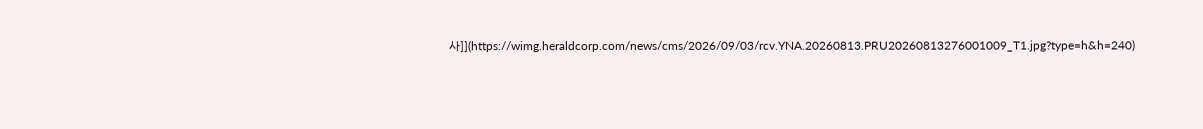사]](https://wimg.heraldcorp.com/news/cms/2026/09/03/rcv.YNA.20260813.PRU20260813276001009_T1.jpg?type=h&h=240)